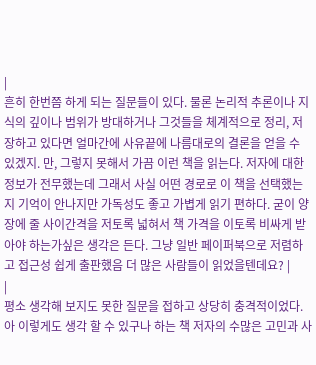|
흔히 한번쯤 하게 되는 질문들이 있다. 물론 논리적 추론이나 지식의 깊이나 범위가 방대하거나 그것들을 체계적으로 정리, 저장하고 있다면 얼마간에 사유끝에 나름대로의 결론을 얻을 수 있겠지. 만, 그렇지 못해서 가끔 이런 책을 읽는다. 저자에 대한 정보가 전무했는데 그래서 사실 어떤 경로로 이 책을 선택했는지 기억이 안나지만 가독성도 좋고 가볍게 읽기 편하다. 굳이 양장에 줄 사이간격을 저토록 넓혀서 책 가격을 이토록 비싸게 받아야 하는가싶은 생각은 든다. 그냥 일반 페이퍼북으로 저렴하고 접근성 쉽게 출판했음 더 많은 사람들이 읽었을텐데요? |
|
평소 생각해 보지도 못한 질문을 접하고 상당히 충격적이었다. 아 이렇게도 생각 할 수 있구나 하는 책 저자의 수많은 고민과 사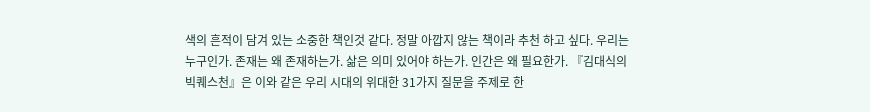색의 흔적이 담겨 있는 소중한 책인것 같다. 정말 아깝지 않는 책이라 추천 하고 싶다. 우리는 누구인가. 존재는 왜 존재하는가. 삶은 의미 있어야 하는가. 인간은 왜 필요한가. 『김대식의 빅퀘스천』은 이와 같은 우리 시대의 위대한 31가지 질문을 주제로 한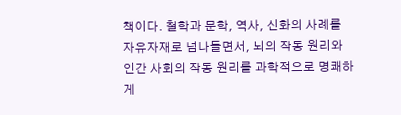책이다. 철학과 문학, 역사, 신화의 사례를 자유자재로 넘나들면서, 뇌의 작동 원리와 인간 사회의 작동 원리를 과학적으로 명쾌하게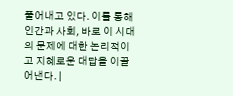풀어내고 있다. 이를 통해 인간과 사회, 바로 이 시대의 문제에 대한 논리적이고 지혜로운 대답을 이끌어낸다. |